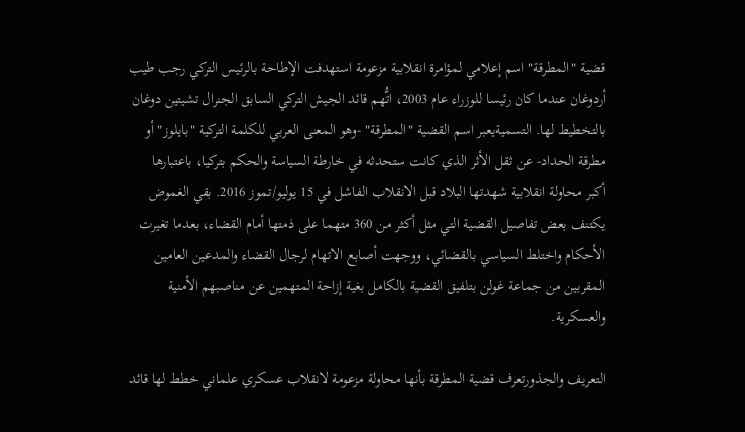قضية "المطرقة" اسم إعلامي لمؤامرة انقلابية مزعومة استهدفت الإطاحة بالرئيس التركي رجب طيب أردوغان عندما كان رئيسا للوزراء عام 2003، اتُّهم قائد الجيش التركي السابق الجنرال تشيتين دوغان بالتخطيط لها. التسميةيعبر اسم القضية "المطرقة" -وهو المعنى العربي للكلمة التركية "بايلوز" أو مطرقة الحداد- عن ثقل الأثر الذي كانت ستحدثه في خارطة السياسة والحكم بتركيا، باعتبارها أكبر محاولة انقلابية شهدتها البلاد قبل الانقلاب الفاشل في 15 يوليو/تموز 2016. بقي الغموض يكتنف بعض تفاصيل القضية التي مثل أكثر من 360 متهما على ذمتها أمام القضاء، بعدما تغيرت الأحكام واختلط السياسي بالقضائي، ووجهت أصابع الاتهام لرجال القضاء والمدعين العامين المقربين من جماعة غولن بتلفيق القضية بالكامل بغية إزاحة المتهمين عن مناصبهم الأمنية والعسكرية.

التعريف والجذورتعرف قضية المطرقة بأنها محاولة مزعومة لانقلاب عسكري علماني خطط لها قائد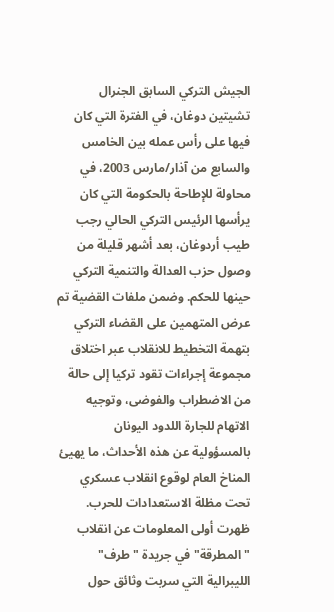الجيش التركي السابق الجنرال تشيتين دوغان، في الفترة التي كان فيها على رأس عمله بين الخامس والسابع من آذار/مارس 2003، في محاولة للإطاحة بالحكومة التي كان يرأسها الرئيس التركي الحالي رجب طيب أردوغان، بعد أشهر قليلة من وصول حزب العدالة والتنمية التركي حينها للحكم. وضمن ملفات القضية تم عرض المتهمين على القضاء التركي بتهمة التخطيط للانقلاب عبر اختلاق مجموعة إجراءات تقود تركيا إلى حالة من الاضطراب والفوضى، وتوجيه الاتهام للجارة اللدود اليونان بالمسؤولية عن هذه الأحداث، ما يهيئ المناخ العام لوقوع انقلاب عسكري تحت مظلة الاستعدادات للحرب. ظهرت أولى المعلومات عن انقلاب "المطرقة" في جريدة "طرف" الليبرالية التي سربت وثائق حول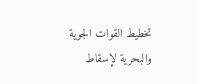تخطيط القوات الجوية والبحرية لإسقاط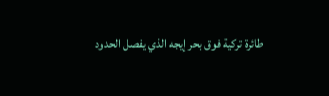طائرة تركية فوق بحر إيجه الذي يفصل الحدود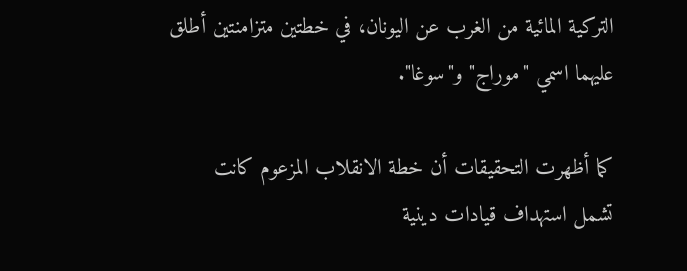التركية المائية من الغرب عن اليونان، في خطتين متزامنتين أطلق عليهما اسمي "موراج" و"سوغا".

كما أظهرت التحقيقات أن خطة الانقلاب المزعوم كانت تشمل استهداف قيادات دينية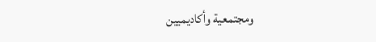ومجتمعية وأكاديميين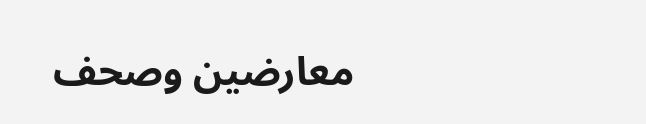معارضين وصحف